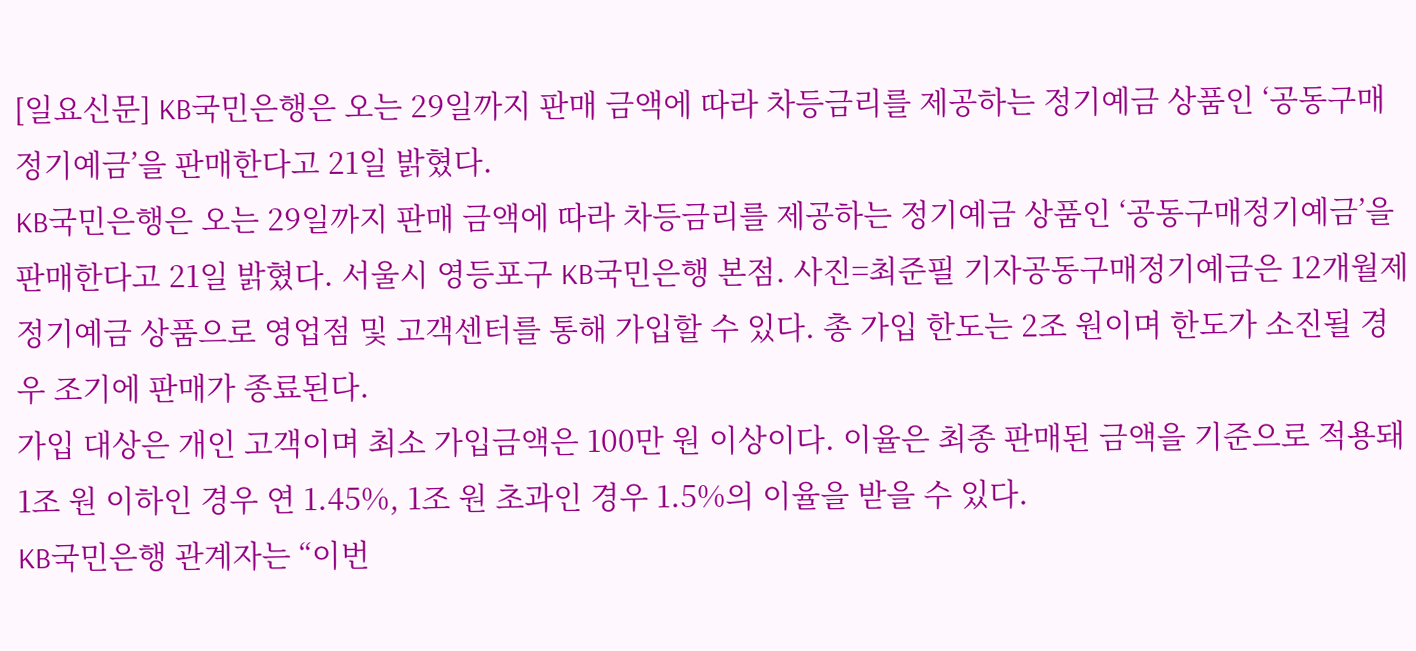[일요신문] KB국민은행은 오는 29일까지 판매 금액에 따라 차등금리를 제공하는 정기예금 상품인 ‘공동구매정기예금’을 판매한다고 21일 밝혔다.
KB국민은행은 오는 29일까지 판매 금액에 따라 차등금리를 제공하는 정기예금 상품인 ‘공동구매정기예금’을 판매한다고 21일 밝혔다. 서울시 영등포구 KB국민은행 본점. 사진=최준필 기자공동구매정기예금은 12개월제 정기예금 상품으로 영업점 및 고객센터를 통해 가입할 수 있다. 총 가입 한도는 2조 원이며 한도가 소진될 경우 조기에 판매가 종료된다.
가입 대상은 개인 고객이며 최소 가입금액은 100만 원 이상이다. 이율은 최종 판매된 금액을 기준으로 적용돼 1조 원 이하인 경우 연 1.45%, 1조 원 초과인 경우 1.5%의 이율을 받을 수 있다.
KB국민은행 관계자는 “이번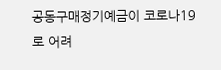공동구매정기예금이 코로나19로 어려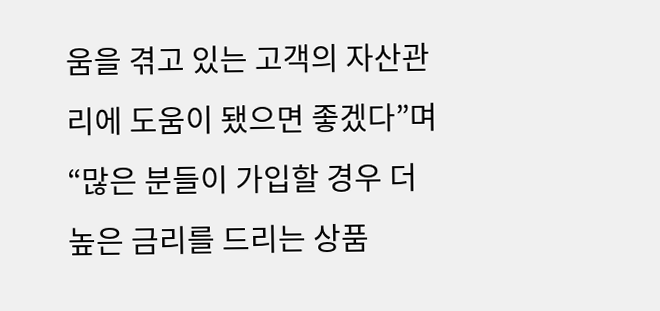움을 겪고 있는 고객의 자산관리에 도움이 됐으면 좋겠다”며 “많은 분들이 가입할 경우 더 높은 금리를 드리는 상품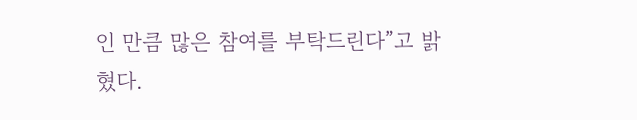인 만큼 많은 참여를 부탁드린다”고 밝혔다.